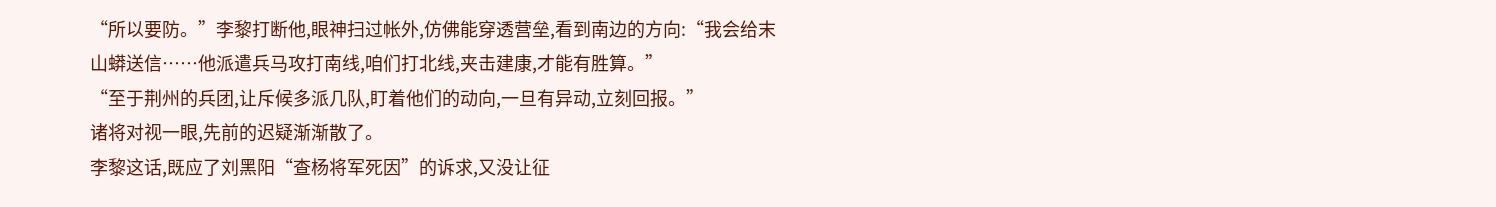“所以要防。”李黎打断他,眼神扫过帐外,仿佛能穿透营垒,看到南边的方向:“我会给末山蟒送信……他派遣兵马攻打南线,咱们打北线,夹击建康,才能有胜算。”
“至于荆州的兵团,让斥候多派几队,盯着他们的动向,一旦有异动,立刻回报。”
诸将对视一眼,先前的迟疑渐渐散了。
李黎这话,既应了刘黑阳“查杨将军死因”的诉求,又没让征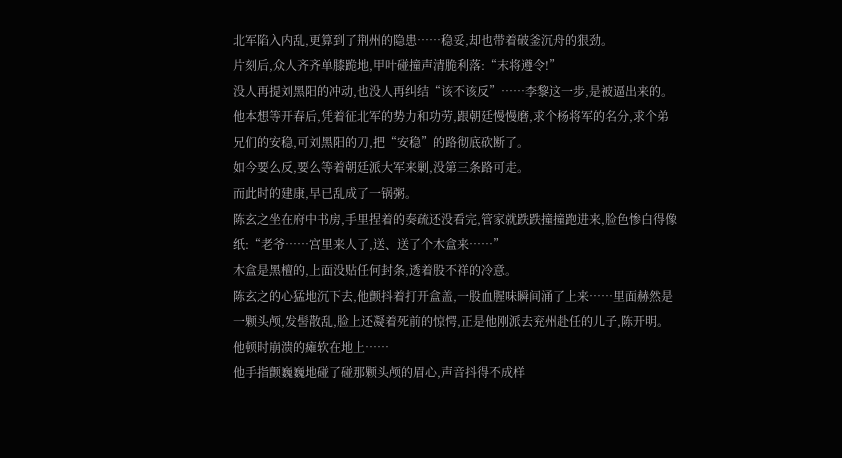北军陷入内乱,更算到了荆州的隐患……稳妥,却也带着破釜沉舟的狠劲。
片刻后,众人齐齐单膝跪地,甲叶碰撞声清脆利落:“末将遵令!”
没人再提刘黑阳的冲动,也没人再纠结“该不该反”……李黎这一步,是被逼出来的。
他本想等开春后,凭着征北军的势力和功劳,跟朝廷慢慢磨,求个杨将军的名分,求个弟兄们的安稳,可刘黑阳的刀,把“安稳”的路彻底砍断了。
如今要么反,要么等着朝廷派大军来剿,没第三条路可走。
而此时的建康,早已乱成了一锅粥。
陈玄之坐在府中书房,手里捏着的奏疏还没看完,管家就跌跌撞撞跑进来,脸色惨白得像纸:“老爷……宫里来人了,送、送了个木盒来……”
木盒是黑檀的,上面没贴任何封条,透着股不祥的冷意。
陈玄之的心猛地沉下去,他颤抖着打开盒盖,一股血腥味瞬间涌了上来……里面赫然是一颗头颅,发髻散乱,脸上还凝着死前的惊愕,正是他刚派去兖州赴任的儿子,陈开明。
他顿时崩溃的瘫软在地上……
他手指颤巍巍地碰了碰那颗头颅的眉心,声音抖得不成样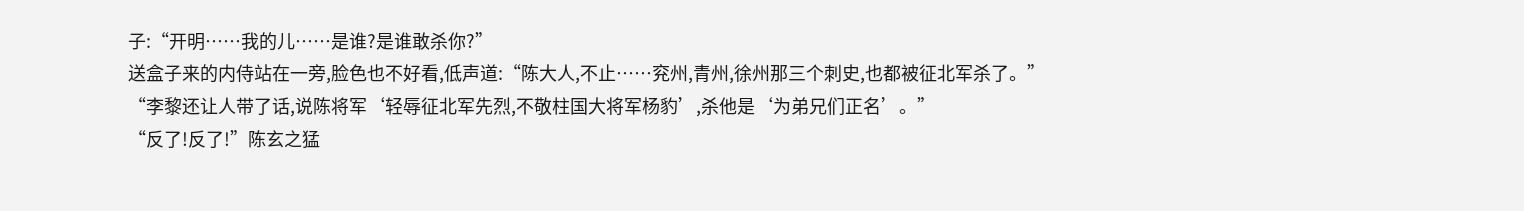子:“开明……我的儿……是谁?是谁敢杀你?”
送盒子来的内侍站在一旁,脸色也不好看,低声道:“陈大人,不止……兖州,青州,徐州那三个刺史,也都被征北军杀了。”
“李黎还让人带了话,说陈将军‘轻辱征北军先烈,不敬柱国大将军杨豹’,杀他是‘为弟兄们正名’。”
“反了!反了!”陈玄之猛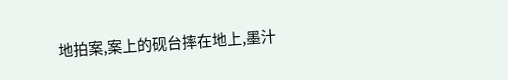地拍案,案上的砚台摔在地上,墨汁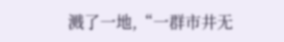溅了一地,“一群市井无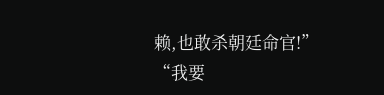赖,也敢杀朝廷命官!”
“我要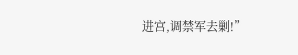进宫,调禁军去剿!”